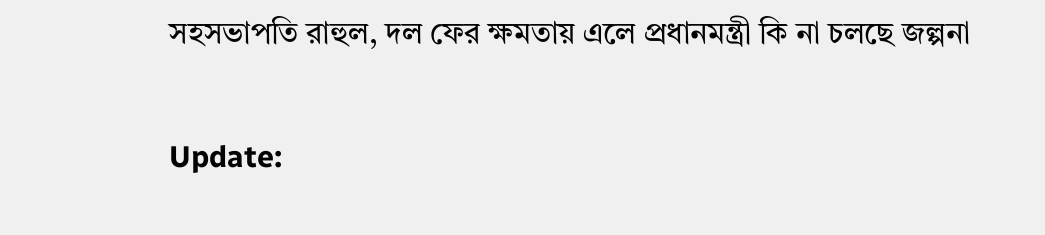সহসভাপতি রাহুল, দল ফের ক্ষমতায় এলে প্রধানমন্ত্রী কি না চলছে জল্পনা

Update: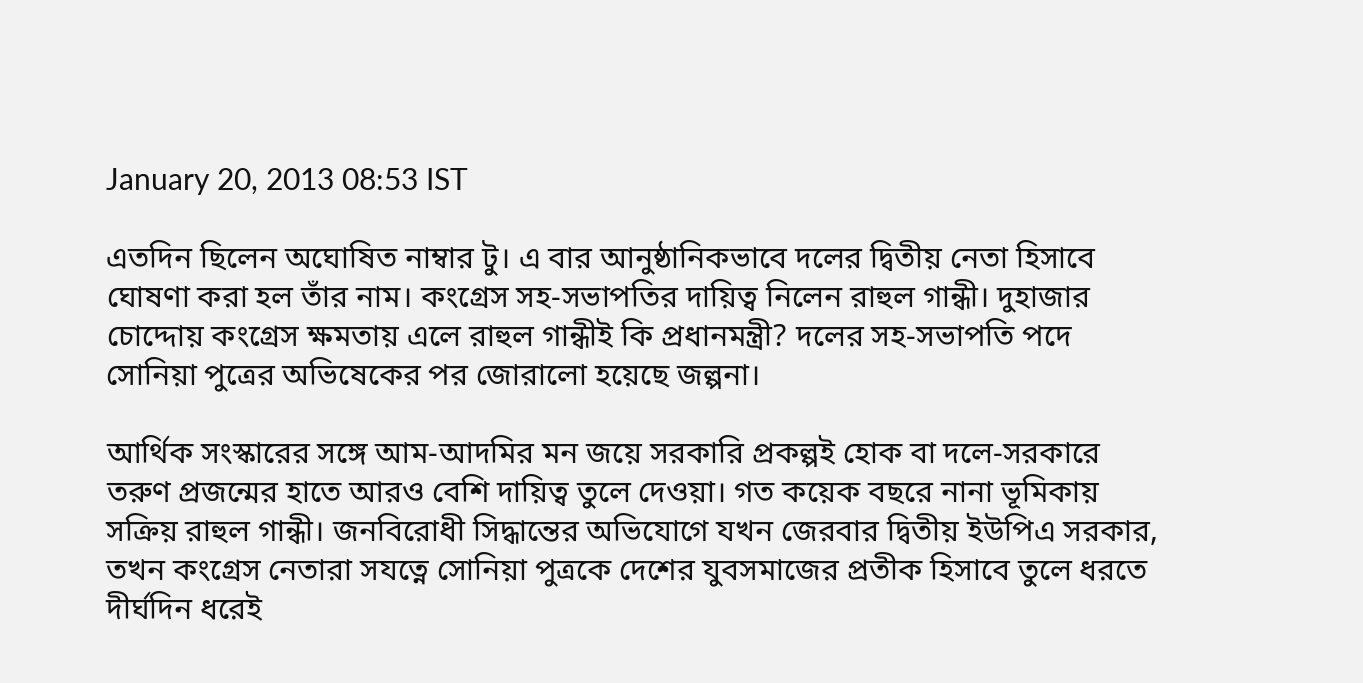January 20, 2013 08:53 IST

এতদিন ছিলেন অঘোষিত নাম্বার টু। এ বার আনুষ্ঠানিকভাবে দলের দ্বিতীয় নেতা হিসাবে ঘোষণা করা হল তাঁর নাম। কংগ্রেস সহ-সভাপতির দায়িত্ব নিলেন রাহুল গান্ধী। দুহাজার চোদ্দোয় কংগ্রেস ক্ষমতায় এলে রাহুল গান্ধীই কি প্রধানমন্ত্রী? দলের সহ-সভাপতি পদে সোনিয়া পুত্রের অভিষেকের পর জোরালো হয়েছে জল্পনা।

আর্থিক সংস্কারের সঙ্গে আম-আদমির মন জয়ে সরকারি প্রকল্পই হোক বা দলে-সরকারে তরুণ প্রজন্মের হাতে আরও বেশি দায়িত্ব তুলে দেওয়া। গত কয়েক বছরে নানা ভূমিকায় সক্রিয় রাহুল গান্ধী। জনবিরোধী সিদ্ধান্তের অভিযোগে যখন জেরবার দ্বিতীয় ইউপিএ সরকার, তখন কংগ্রেস নেতারা সযত্নে সোনিয়া পুত্রকে দেশের যুবসমাজের প্রতীক হিসাবে তুলে ধরতে দীর্ঘদিন ধরেই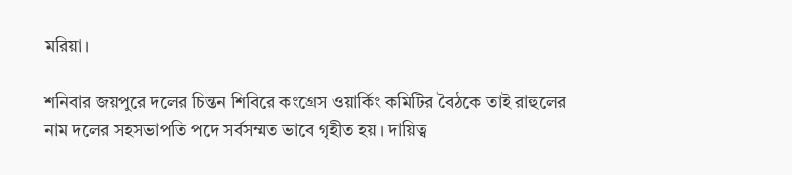মরিয়া।

শনিবার জয়পুরে দলের চিন্তন শিবিরে কংগ্রেস ওয়ার্কিং কমিটির বৈঠকে তাই রাহুলের নাম দলের সহসভাপতি পদে সর্বসম্মত ভাবে গৃহীত হয়। দায়িত্ব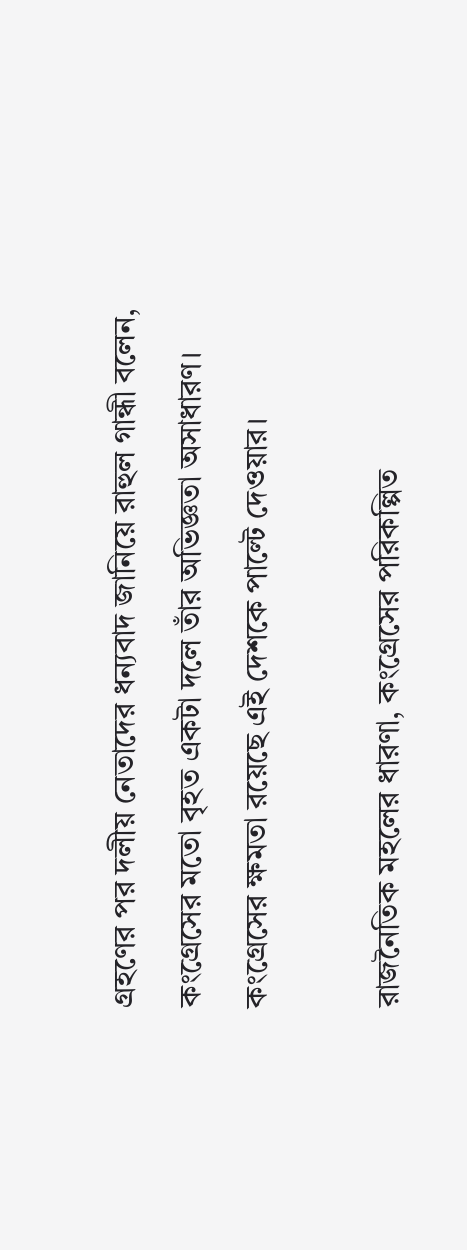গ্রহণের পর দলীয় নেতাদের ধন্যবাদ জানিয়ে রাহুল গান্ধী বলেন, কংগ্রেসের মতো বৃহত একটা দলে তাঁর অভিজ্ঞতা অসাধারণ। কংগ্রেসের ক্ষমতা রয়েছে এই দেশকে পাল্টে দেওয়ার।

রাজনৈতিক মহলের ধারণা, কংগ্রেসের পরিকল্পিত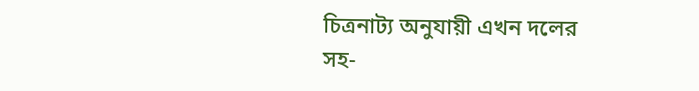চিত্রনাট্য অনুযায়ী এখন দলের সহ-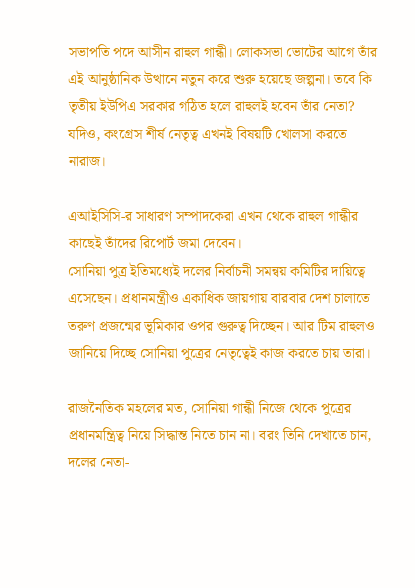সভাপতি পদে আসীন রাহুল গান্ধী। লোকসভা ভোটের আগে তাঁর এই আনুষ্ঠানিক উত্থানে নতুন করে শুরু হয়েছে জল্পনা। তবে কি তৃতীয় ইউপিএ সরকার গঠিত হলে রাহুলই হবেন তাঁর নেতা? যদিও, কংগ্রেস শীর্ষ নেতৃত্ব এখনই বিষয়টি খোলসা করতে নারাজ।

এআইসিসি-র সাধারণ সম্পাদকেরা এখন থেকে রাহুল গান্ধীর কাছেই তাঁদের রিপোর্ট জমা দেবেন।
সোনিয়া পুত্র ইতিমধ্যেই দলের নির্বাচনী সমন্বয় কমিটির দায়িত্বে এসেছেন। প্রধানমন্ত্রীও একাধিক জায়গায় বারবার দেশ চালাতে তরুণ প্রজন্মের ভূমিকার ওপর গুরুত্ব দিচ্ছেন। আর টিম রাহুলও জানিয়ে দিচ্ছে সোনিয়া পুত্রের নেতৃত্বেই কাজ করতে চায় তারা।

রাজনৈতিক মহলের মত, সোনিয়া গান্ধী নিজে থেকে পুত্রের প্রধানমন্ত্রিত্ব নিয়ে সিদ্ধান্ত নিতে চান না। বরং তিনি দেখাতে চান, দলের নেতা-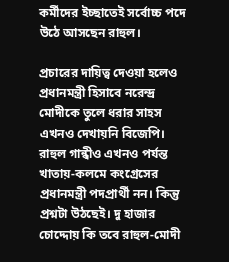কর্মীদের ইচ্ছাতেই সর্বোচ্চ পদে উঠে আসছেন রাহুল।

প্রচারের দায়িত্ব দেওয়া হলেও প্রধানমন্ত্রী হিসাবে নরেন্দ্র মোদীকে তুলে ধরার সাহস এখনও দেখায়নি বিজেপি। রাহুল গান্ধীও এখনও পর্যন্ত খাতায়-কলমে কংগ্রেসের প্রধানমন্ত্রী পদপ্রার্থী নন। কিন্তু প্রশ্নটা উঠছেই। দু হাজার চোদ্দোয় কি তবে রাহুল-মোদী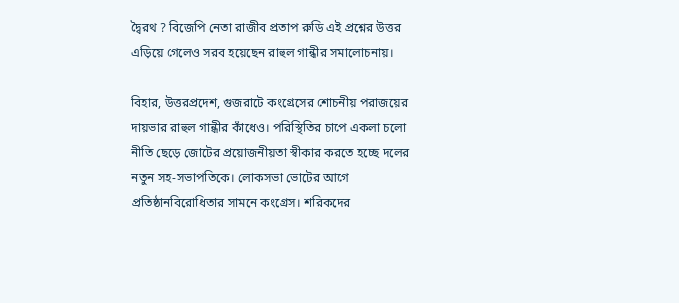দ্বৈরথ ? বিজেপি নেতা রাজীব প্রতাপ রুডি এই প্রশ্নের উত্তর এড়িয়ে গেলেও সরব হয়েছেন রাহুল গান্ধীর সমালোচনায়।

বিহার, উত্তরপ্রদেশ, গুজরাটে কংগ্রেসের শোচনীয় পরাজয়ের দায়ভার রাহুল গান্ধীর কাঁধেও। পরিস্থিতির চাপে একলা চলো নীতি ছেড়ে জোটের প্রয়োজনীয়তা স্বীকার করতে হচ্ছে দলের নতুন সহ-সভাপতিকে। লোকসভা ভোটের আগে প্রতিষ্ঠানবিরোধিতার সামনে কংগ্রেস। শরিকদের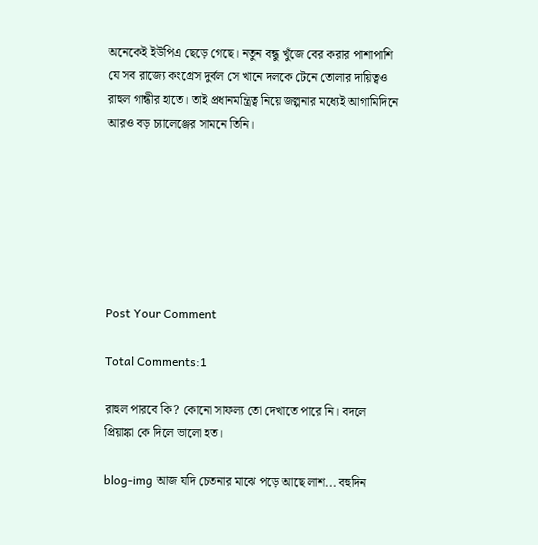অনেকেই ইউপিএ ছেড়ে গেছে। নতুন বন্ধু খুঁজে বের করার পাশাপাশি যে সব রাজ্যে কংগ্রেস দুর্বল সে খানে দলকে টেনে তোলার দায়িত্বও রাহুল গান্ধীর হাতে। তাই প্রধানমন্ত্রিত্ব নিয়ে জল্পনার মধ্যেই আগামিদিনে আরও বড় চ্যালেঞ্জের সামনে তিনি।







Post Your Comment

Total Comments:1

রাহুল পারবে কি? কোনো সাফল্য তো দেখাতে পারে নি। বদলে প্রিয়াঙ্কা কে দিলে ভালো হত।

blog-img আজ যদি চেতনার মাঝে পড়ে আছে লাশ... বহুদিন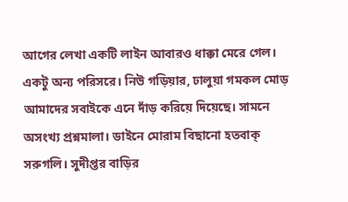আগের লেখা একটি লাইন আবারও ধাক্কা মেরে গেল। একটু অন্য পরিসরে। নিউ গড়িয়ার, ঢালুয়া গমকল মোড় আমাদের সবাইকে এনে দাঁড় করিয়ে দিয়েছে। সামনে অসংখ্য প্রশ্নমালা। ডাইনে মোরাম বিছানো হতবাক্ সরুগলি। সুদীপ্তর বাড়ির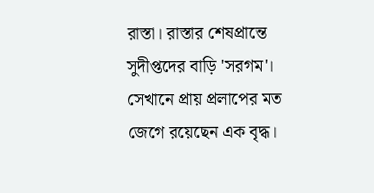রাস্তা। রাস্তার শেষপ্রান্তে সুদীপ্তদের বাড়ি 'সরগম'। সেখানে প্রায় প্রলাপের মত জেগে রয়েছেন এক বৃদ্ধ।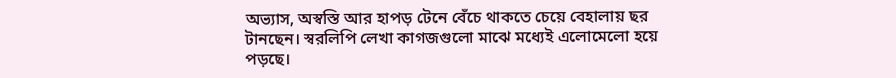অভ্যাস, অস্বস্তি আর হাপড় টেনে বেঁচে থাকতে চেয়ে বেহালায় ছর টানছেন। স্বরলিপি লেখা কাগজগুলো মাঝে মধ্যেই এলোমেলো হয়ে পড়ছে।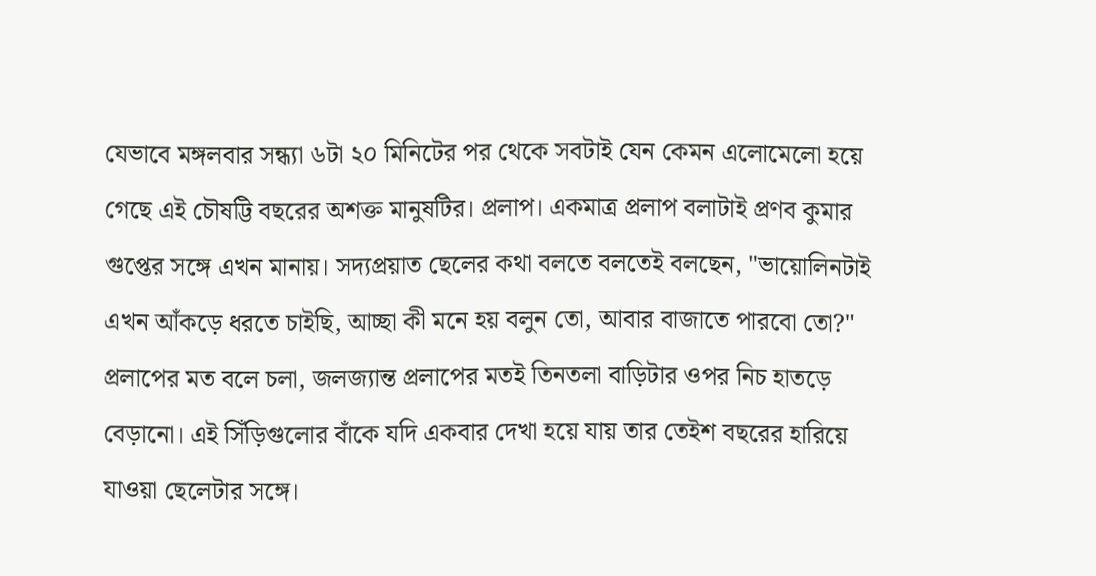যেভাবে মঙ্গলবার সন্ধ্যা ৬টা ২০ মিনিটের পর থেকে সবটাই যেন কেমন এলোমেলো হয়ে গেছে এই চৌষট্টি বছরের অশক্ত মানুষটির। প্রলাপ। একমাত্র প্রলাপ বলাটাই প্রণব কুমার গুপ্তের সঙ্গে এখন মানায়। সদ্যপ্রয়াত ছেলের কথা বলতে বলতেই বলছেন, "ভায়োলিনটাই এখন আঁকড়ে ধরতে চাইছি, আচ্ছা কী মনে হয় বলুন তো, আবার বাজাতে পারবো তো?" প্রলাপের মত বলে চলা, জলজ্যান্ত প্রলাপের মতই তিনতলা বাড়িটার ওপর নিচ হাতড়ে বেড়ানো। এই সিঁড়িগুলোর বাঁকে যদি একবার দেখা হয়ে যায় তার তেইশ বছরের হারিয়ে যাওয়া ছেলেটার সঙ্গে।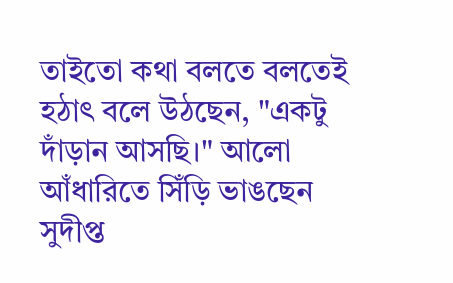তাইতো কথা বলতে বলতেই হঠাত্‍ বলে উঠছেন, "একটু দাঁড়ান আসছি।" আলো আঁধারিতে সিঁড়ি ভাঙছেন সুদীপ্ত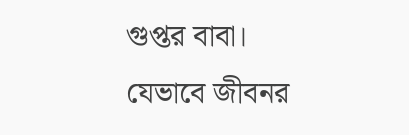গুপ্তর বাবা। যেভাবে জীবনর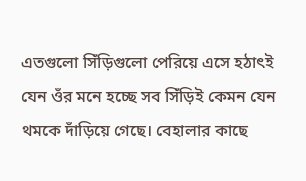এতগুলো সিঁড়িগুলো পেরিয়ে এসে হঠাত্‍ই যেন ওঁর মনে হচ্ছে সব সিঁড়িই কেমন যেন থমকে দাঁড়িয়ে গেছে। বেহালার কাছে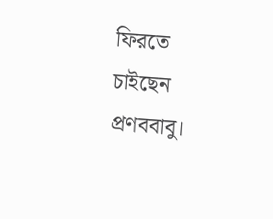ফিরতে চাইছেন প্রণববাবু।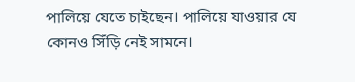পালিয়ে যেতে চাইছেন। পালিয়ে যাওয়ার যে কোনও সিঁড়ি নেই সামনে।